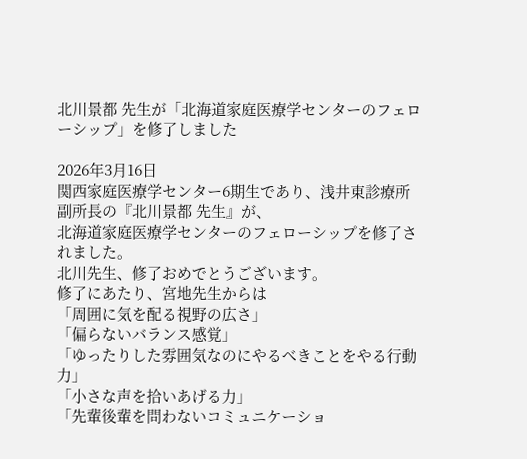北川景都 先生が「北海道家庭医療学センターのフェローシップ」を修了しました

2026年3月16日
関西家庭医療学センター6期生であり、浅井東診療所 副所長の『北川景都 先生』が、
北海道家庭医療学センターのフェローシップを修了されました。
北川先生、修了おめでとうございます。
修了にあたり、宮地先生からは
「周囲に気を配る視野の広さ」
「偏らないバランス感覚」
「ゆったりした雰囲気なのにやるべきことをやる行動力」
「小さな声を拾いあげる力」
「先輩後輩を問わないコミュニケーショ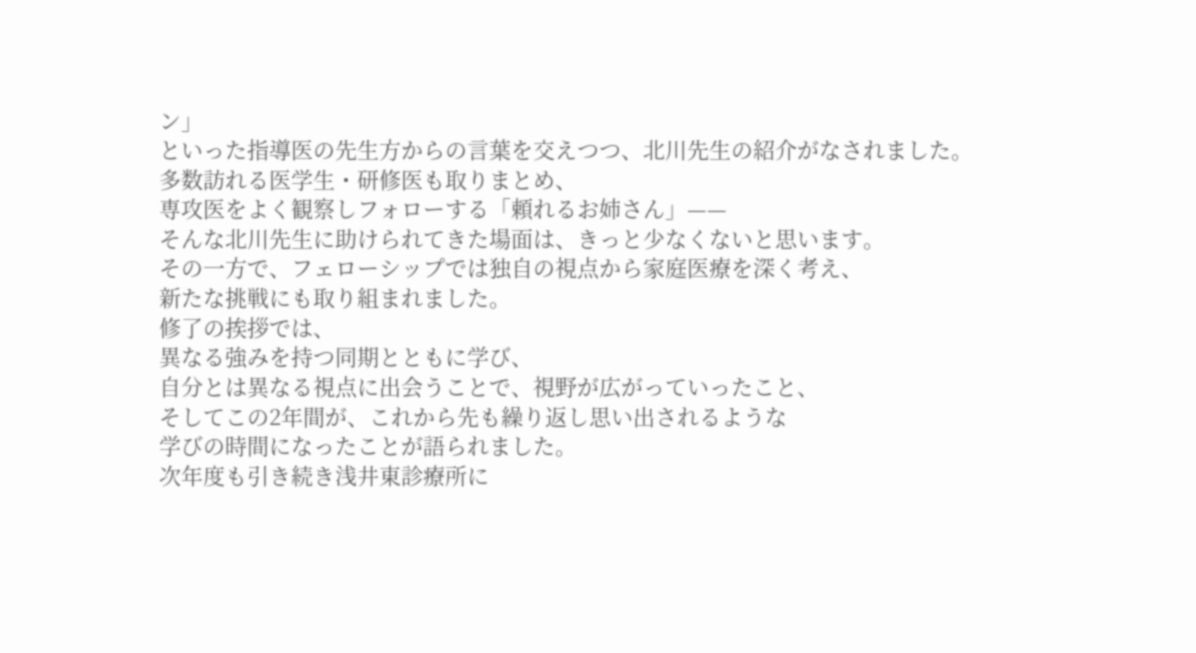ン」
といった指導医の先生方からの言葉を交えつつ、北川先生の紹介がなされました。
多数訪れる医学生・研修医も取りまとめ、
専攻医をよく観察しフォローする「頼れるお姉さん」——
そんな北川先生に助けられてきた場面は、きっと少なくないと思います。
その一方で、フェローシップでは独自の視点から家庭医療を深く考え、
新たな挑戦にも取り組まれました。
修了の挨拶では、
異なる強みを持つ同期とともに学び、
自分とは異なる視点に出会うことで、視野が広がっていったこと、
そしてこの2年間が、これから先も繰り返し思い出されるような
学びの時間になったことが語られました。
次年度も引き続き浅井東診療所に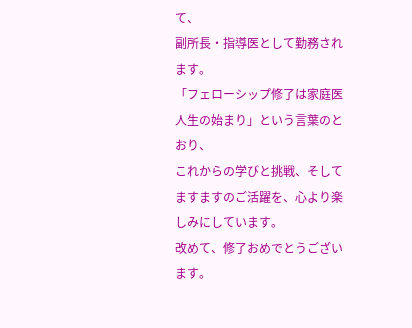て、
副所長・指導医として勤務されます。
「フェローシップ修了は家庭医人生の始まり」という言葉のとおり、
これからの学びと挑戦、そしてますますのご活躍を、心より楽しみにしています。
改めて、修了おめでとうございます。